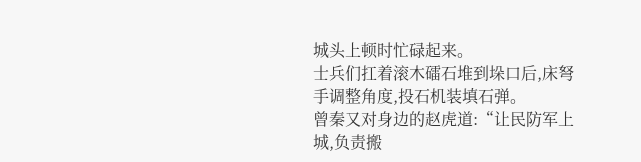城头上顿时忙碌起来。
士兵们扛着滚木礌石堆到垛口后,床弩手调整角度,投石机装填石弹。
曾秦又对身边的赵虎道:“让民防军上城,负责搬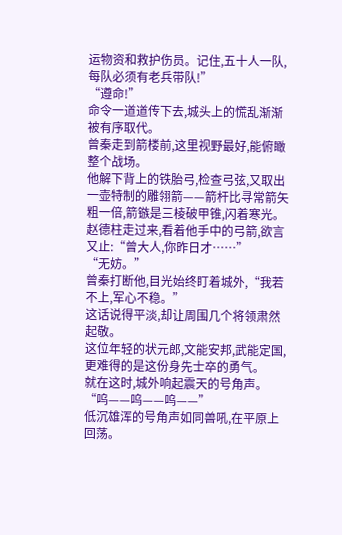运物资和救护伤员。记住,五十人一队,每队必须有老兵带队!”
“遵命!”
命令一道道传下去,城头上的慌乱渐渐被有序取代。
曾秦走到箭楼前,这里视野最好,能俯瞰整个战场。
他解下背上的铁胎弓,检查弓弦,又取出一壶特制的雕翎箭——箭杆比寻常箭矢粗一倍,箭镞是三棱破甲锥,闪着寒光。
赵德柱走过来,看着他手中的弓箭,欲言又止:“曾大人,你昨日才……”
“无妨。”
曾秦打断他,目光始终盯着城外,“我若不上,军心不稳。”
这话说得平淡,却让周围几个将领肃然起敬。
这位年轻的状元郎,文能安邦,武能定国,更难得的是这份身先士卒的勇气。
就在这时,城外响起震天的号角声。
“呜——呜——呜——”
低沉雄浑的号角声如同兽吼,在平原上回荡。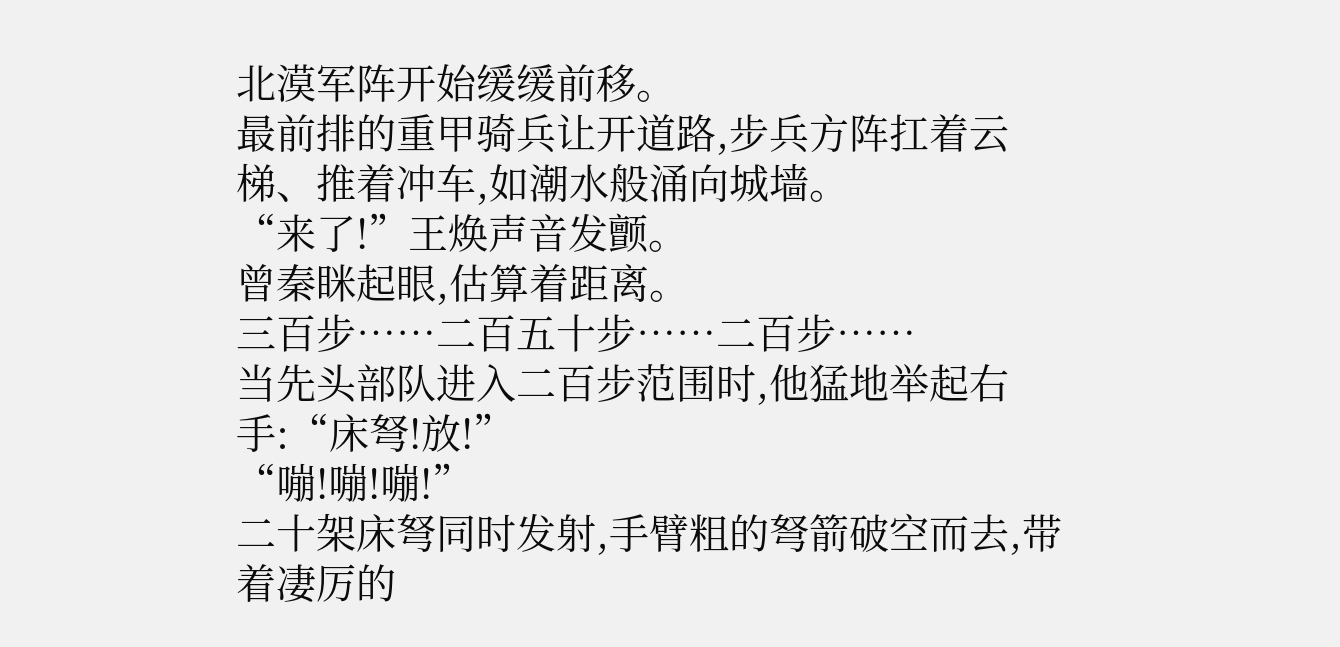北漠军阵开始缓缓前移。
最前排的重甲骑兵让开道路,步兵方阵扛着云梯、推着冲车,如潮水般涌向城墙。
“来了!”王焕声音发颤。
曾秦眯起眼,估算着距离。
三百步……二百五十步……二百步……
当先头部队进入二百步范围时,他猛地举起右手:“床弩!放!”
“嘣!嘣!嘣!”
二十架床弩同时发射,手臂粗的弩箭破空而去,带着凄厉的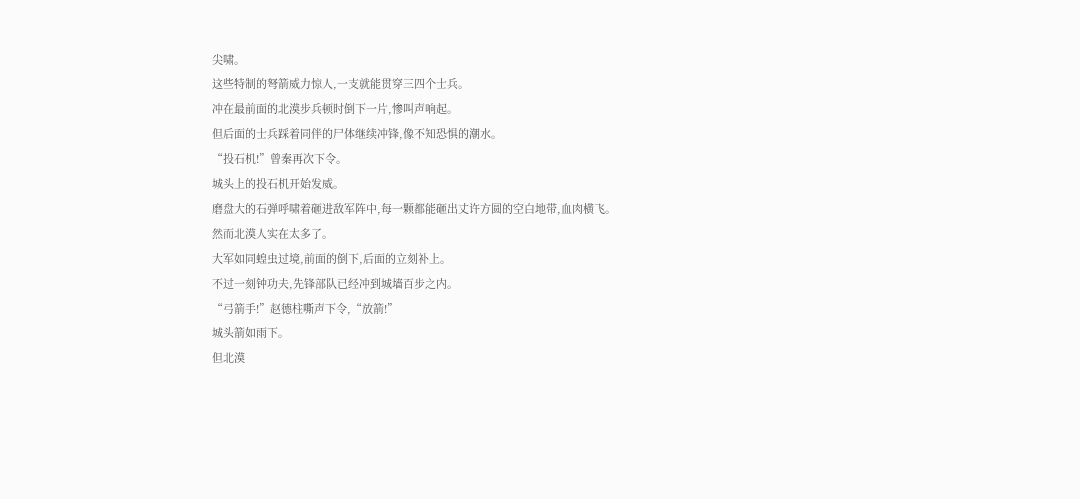尖啸。
这些特制的弩箭威力惊人,一支就能贯穿三四个士兵。
冲在最前面的北漠步兵顿时倒下一片,惨叫声响起。
但后面的士兵踩着同伴的尸体继续冲锋,像不知恐惧的潮水。
“投石机!”曾秦再次下令。
城头上的投石机开始发威。
磨盘大的石弹呼啸着砸进敌军阵中,每一颗都能砸出丈许方圆的空白地带,血肉横飞。
然而北漠人实在太多了。
大军如同蝗虫过境,前面的倒下,后面的立刻补上。
不过一刻钟功夫,先锋部队已经冲到城墙百步之内。
“弓箭手!”赵德柱嘶声下令,“放箭!”
城头箭如雨下。
但北漠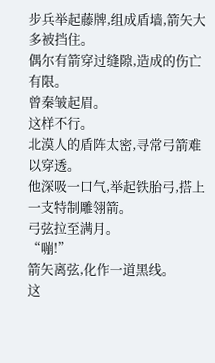步兵举起藤牌,组成盾墙,箭矢大多被挡住。
偶尔有箭穿过缝隙,造成的伤亡有限。
曾秦皱起眉。
这样不行。
北漠人的盾阵太密,寻常弓箭难以穿透。
他深吸一口气,举起铁胎弓,搭上一支特制雕翎箭。
弓弦拉至满月。
“嘣!”
箭矢离弦,化作一道黑线。
这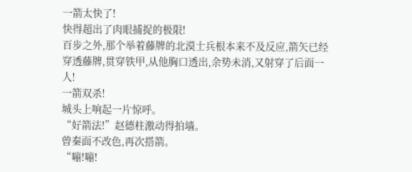一箭太快了!
快得超出了肉眼捕捉的极限!
百步之外,那个举着藤牌的北漠士兵根本来不及反应,箭矢已经穿透藤牌,贯穿铁甲,从他胸口透出,余势未消,又射穿了后面一人!
一箭双杀!
城头上响起一片惊呼。
“好箭法!”赵德柱激动得拍墙。
曾秦面不改色,再次搭箭。
“嘣!嘣!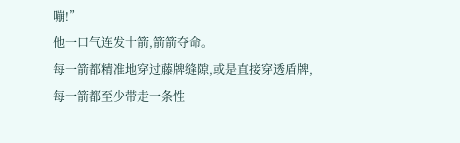嘣!”
他一口气连发十箭,箭箭夺命。
每一箭都精准地穿过藤牌缝隙,或是直接穿透盾牌,每一箭都至少带走一条性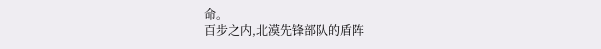命。
百步之内,北漠先锋部队的盾阵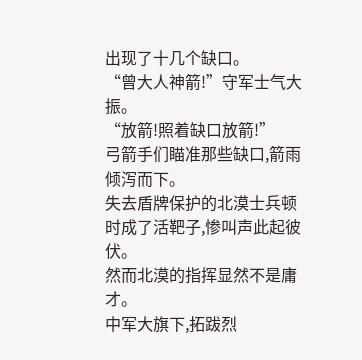出现了十几个缺口。
“曾大人神箭!”守军士气大振。
“放箭!照着缺口放箭!”
弓箭手们瞄准那些缺口,箭雨倾泻而下。
失去盾牌保护的北漠士兵顿时成了活靶子,惨叫声此起彼伏。
然而北漠的指挥显然不是庸才。
中军大旗下,拓跋烈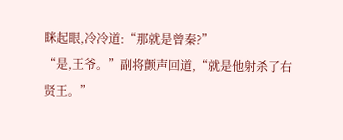眯起眼,冷冷道:“那就是曾秦?”
“是,王爷。”副将颤声回道,“就是他射杀了右贤王。”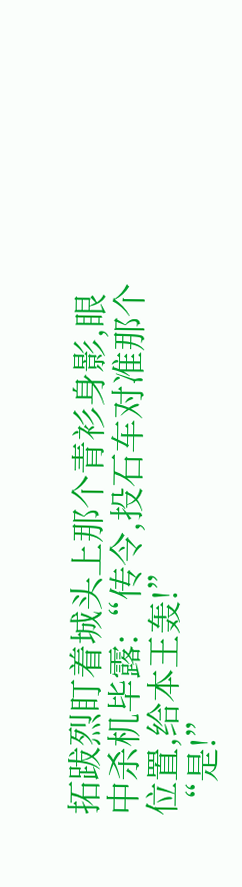拓跋烈盯着城头上那个青衫身影,眼中杀机毕露:“传令,投石车对准那个位置,给本王轰!”
“是!”